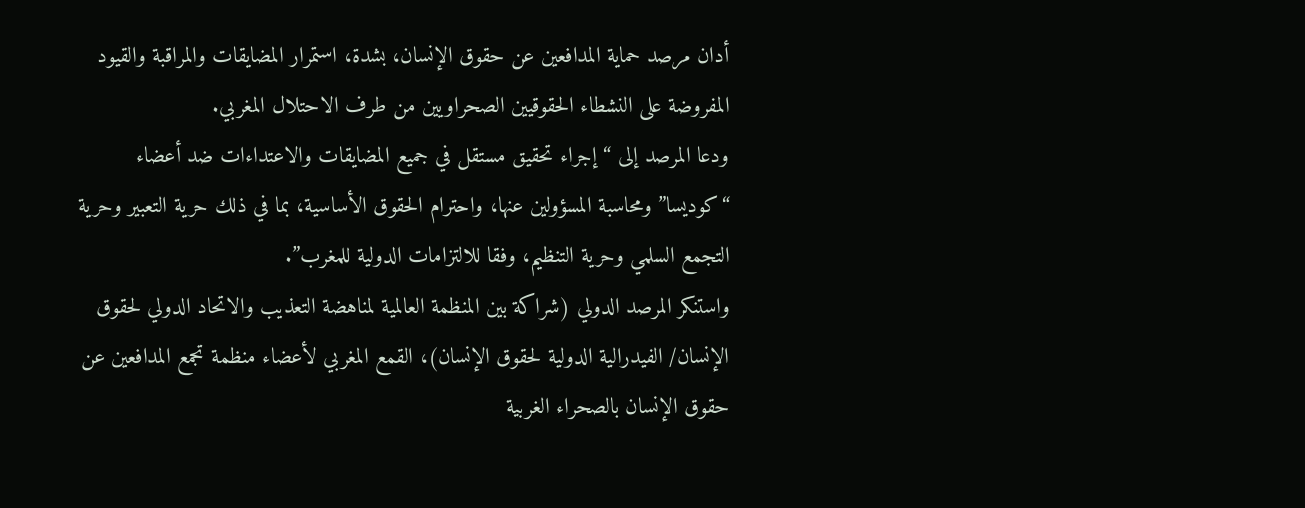أدان مرصد حماية المدافعين عن حقوق الإنسان، بشدة، استمرار المضايقات والمراقبة والقيود المفروضة على النشطاء الحقوقيين الصحراويين من طرف الاحتلال المغربي.
ودعا المرصد إلى “إجراء تحقيق مستقل في جميع المضايقات والاعتداءات ضد أعضاء “كوديسا” ومحاسبة المسؤولين عنها، واحترام الحقوق الأساسية، بما في ذلك حرية التعبير وحرية التجمع السلمي وحرية التنظيم، وفقا للالتزامات الدولية للمغرب”.
واستنكر المرصد الدولي (شراكة بين المنظمة العالمية لمناهضة التعذيب والاتحاد الدولي لحقوق الإنسان/ الفيدرالية الدولية لحقوق الإنسان)، القمع المغربي لأعضاء منظمة تجمع المدافعين عن حقوق الإنسان بالصحراء الغربية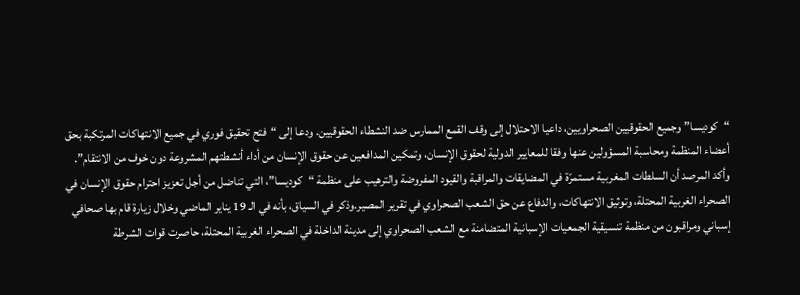“كوديسا” وجميع الحقوقيين الصحراويين، داعيا الاحتلال إلى وقف القمع الممارس ضد النشطاء الحقوقيين. ودعا إلى “فتح تحقيق فوري في جميع الانتهاكات المرتكبة بحق أعضاء المنظمة ومحاسبة المسؤولين عنها وفقا للمعايير الدولية لحقوق الإنسان، وتمكين المدافعين عن حقوق الإنسان من أداء أنشطتهم المشروعة دون خوف من الانتقام”.
وأكد المرصد أن السلطات المغربية مستمرّة في المضايقات والمراقبة والقيود المفروضة والترهيب على منظمة “كوديسا”، التي تناضل من أجل تعزيز احترام حقوق الإنسان في الصحراء الغربية المحتلة، وتوثيق الانتهاكات، والدفاع عن حق الشعب الصحراوي في تقرير المصير.وذكر في السياق، بأنه في الـ 19 يناير الماضي وخلال زيارة قام بها صحافي إسباني ومراقبون من منظمة تنسيقية الجمعيات الإسبانية المتضامنة مع الشعب الصحراوي إلى مدينة الداخلة في الصحراء الغربية المحتلة، حاصرت قوات الشرطة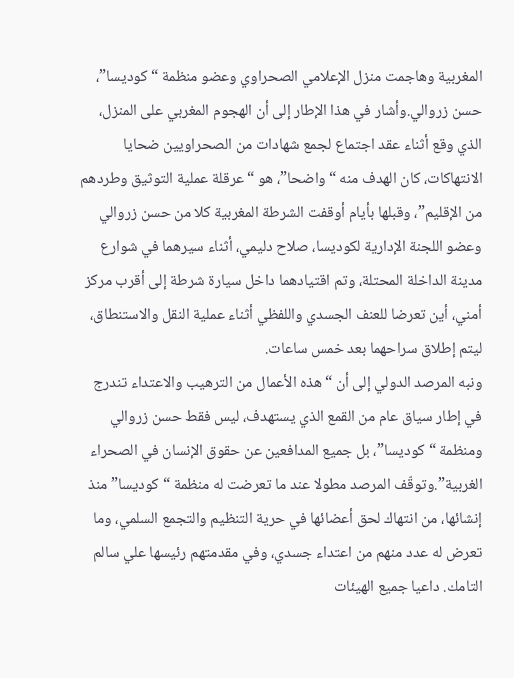المغربية وهاجمت منزل الإعلامي الصحراوي وعضو منظمة “كوديسا”، حسن زروالي.وأشار في هذا الإطار إلى أن الهجوم المغربي على المنزل، الذي وقع أثناء عقد اجتماع لجمع شهادات من الصحراويين ضحايا الانتهاكات، كان الهدف منه “واضحا”، هو “عرقلة عملية التوثيق وطردهم من الإقليم”، وقبلها بأيام أوقفت الشرطة المغربية كلا من حسن زروالي وعضو اللجنة الإدارية لكوديسا، صلاح دليمي، أثناء سيرهما في شوارع مدينة الداخلة المحتلة، وتم اقتيادهما داخل سيارة شرطة إلى أقرب مركز أمني، أين تعرضا للعنف الجسدي واللفظي أثناء عملية النقل والاستنطاق، ليتم إطلاق سراحهما بعد خمس ساعات.
ونبه المرصد الدولي إلى أن “هذه الأعمال من الترهيب والاعتداء تندرج في إطار سياق عام من القمع الذي يستهدف، ليس فقط حسن زروالي ومنظمة “كوديسا”، بل جميع المدافعين عن حقوق الإنسان في الصحراء الغربية”.وتوقّف المرصد مطولا عند ما تعرضت له منظمة “كوديسا” منذ إنشائها، من انتهاك لحق أعضائها في حرية التنظيم والتجمع السلمي، وما تعرض له عدد منهم من اعتداء جسدي، وفي مقدمتهم رئيسها علي سالم التامك. داعيا جميع الهيئات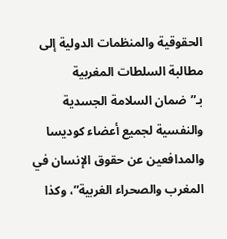الحقوقية والمنظمات الدولية إلى مطالبة السلطات المغربية بـ”ضمان السلامة الجسدية والنفسية لجميع أعضاء كوديسا والمدافعين عن حقوق الإنسان في المغرب والصحراء الغربية”، وكذا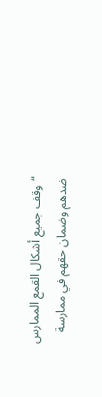“وقف جميع أشكال القمع الممارس ضدهم وضمان حقهم في ممارسة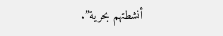أنشطتهم بحرية”.